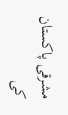مشرقی پاکستان کی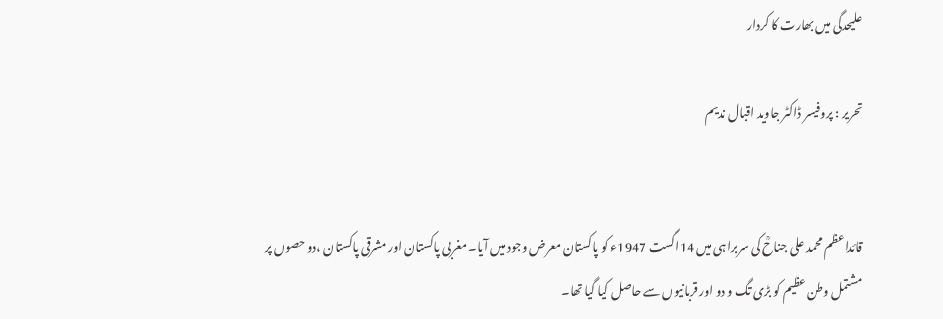علیحدگی میں بھارت کا کردار

تحریر : پروفیسر ڈاکٹر جاوید اقبال ندیم


قائداعظم محمد علی جناحؒ کی سربراہی میں 14اگست 1947ء کو پاکستان معرض وجود میں آیا۔ مغربی پاکستان اور مشرقی پاکستان ،دو حصوں پر مشتمل وطن عظیم کو بڑی تگ و دو اور قربانیوں سے حاصل کیا گیا تھا۔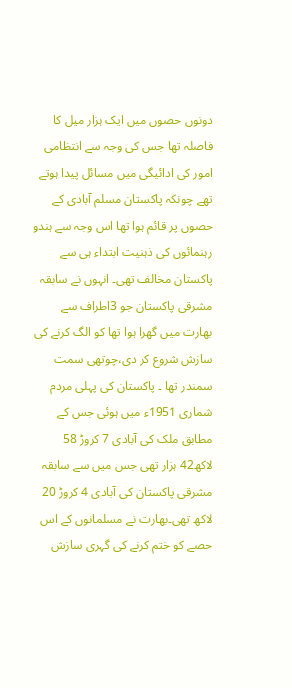دونوں حصوں میں ایک ہزار میل کا فاصلہ تھا جس کی وجہ سے انتظامی امور کی ادائیگی میں مسائل پیدا ہوتے تھے چونکہ پاکستان مسلم آبادی کے حصوں پر قائم ہوا تھا اس وجہ سے ہندو رہنمائوں کی ذہنیت ابتداء ہی سے پاکستان مخالف تھی۔ انہوں نے سابقہ مشرقی پاکستان جو 3اطراف سے بھارت میں گھرا ہوا تھا کو الگ کرنے کی سازش شروع کر دی،چوتھی سمت سمندر تھا ۔ پاکستان کی پہلی مردم شماری 1951ء میں ہوئی جس کے مطابق ملک کی آبادی 7 کروڑ 58 لاکھ42 ہزار تھی جس میں سے سابقہ مشرقی پاکستان کی آبادی 4 کروڑ 20 لاکھ تھی۔بھارت نے مسلمانوں کے اس حصے کو ختم کرنے کی گہری سازش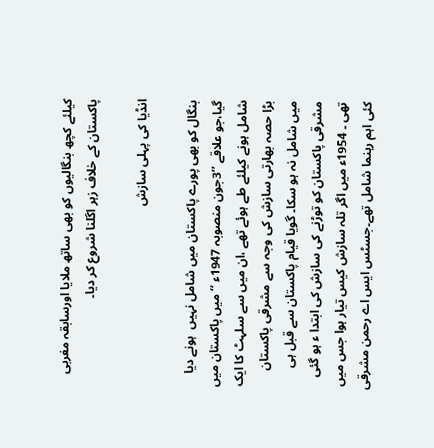کیلئے کچھ بنگالیوں کو بھی ساتھ ملایا اورسابقہ مغربی پاکستان کے خلاف زہر اگلنا شروع کر دیا۔

انڈیا کی پہلی سازش

بنگال کو بھی پورے پاکستان میں شامل نہیں  ہونے دیا گیا،جو علاقے ’’3جون منصوبہ 1947ء ‘‘ میں پاکستان میں شامل ہونے کیلئے طے ہوئے تھے ،ان میں سے سلہٹ کا ایک بڑا حصہ بھارتی سازش کی وجہ سے مشرقی پاکستان میں شامل نہ ہو سکا۔ گویا قیام پاکستان سے قبل ہی مشرقی پاکستان کو توڑنے کی سازش کی ابتدا ء ہو گئی تھی ۔ 1954ء میں اگر تلہ سازش کیس تیار ہوا جس میں کئی اہم رہنما شامل تھے۔جسٹس ایس اے رحمن مشرقی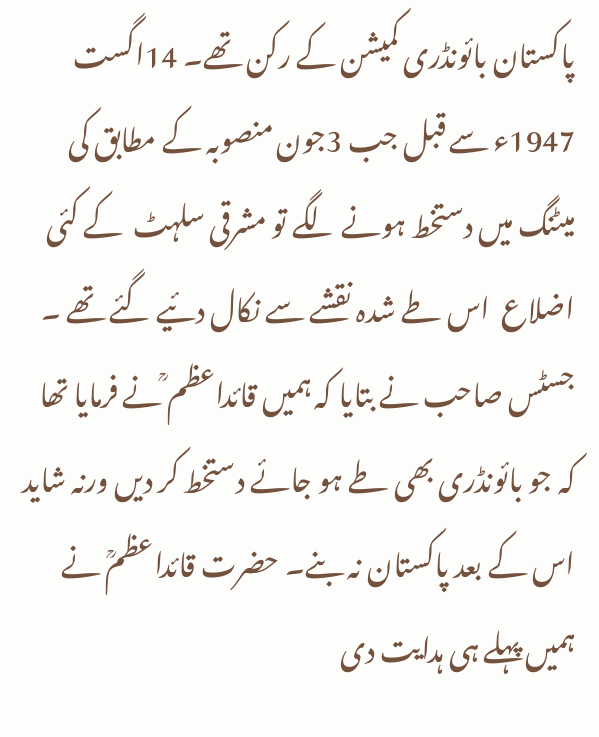پاکستان بائونڈری کمیشن کے رکن تھے۔ 14اگست 1947ء سے قبل جب 3جون منصوبہ کے مطابق کی میٹنگ میں دستخط ہونے لگے تو مشرقی سلہٹ  کے کئی اضلاع  اس طے شدہ نقشے سے نکال دئیے گئے تھے ۔ جسٹس صاحب نے بتایا کہ ہمیں قائداعظم ؒنے فرمایا تھا کہ جو بائونڈری بھی طے ہو جائے دستخط کر دیں ورنہ شاید اس کے بعد پاکستان نہ بنے۔ حضرت قائداعظمؒ نے ہمیں پہلے ہی ہدایت دی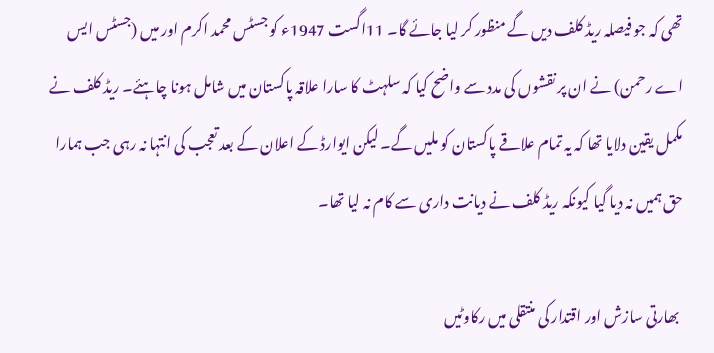تھی کہ جو فیصلہ ریڈ کلف دیں گے منظور کر لیا جائے گا۔ 11اگست 1947ء کو جسٹس محمد اکرم اور میں (جسٹس ایس اے رحمن) نے ان پر نقشوں کی مدد سے واضح کیا کہ سلہٹ کا سارا علاقہ پاکستان میں شامل ہونا چاہئے۔ ریڈ کلف نے مکمل یقین دلایا تھا کہ یہ تمام علاقے پاکستان کو ملیں گے۔ لیکن ایوارڈ کے اعلان کے بعد تعجب کی انتہا نہ رہی جب ہمارا حق ہمیں نہ دیا گیا کیونکہ ریڈ کلف نے دیانت داری سے کام نہ لیا تھا۔

 بھارتی سازش اور اقتدار کی منتقلی میں رکاوٹیں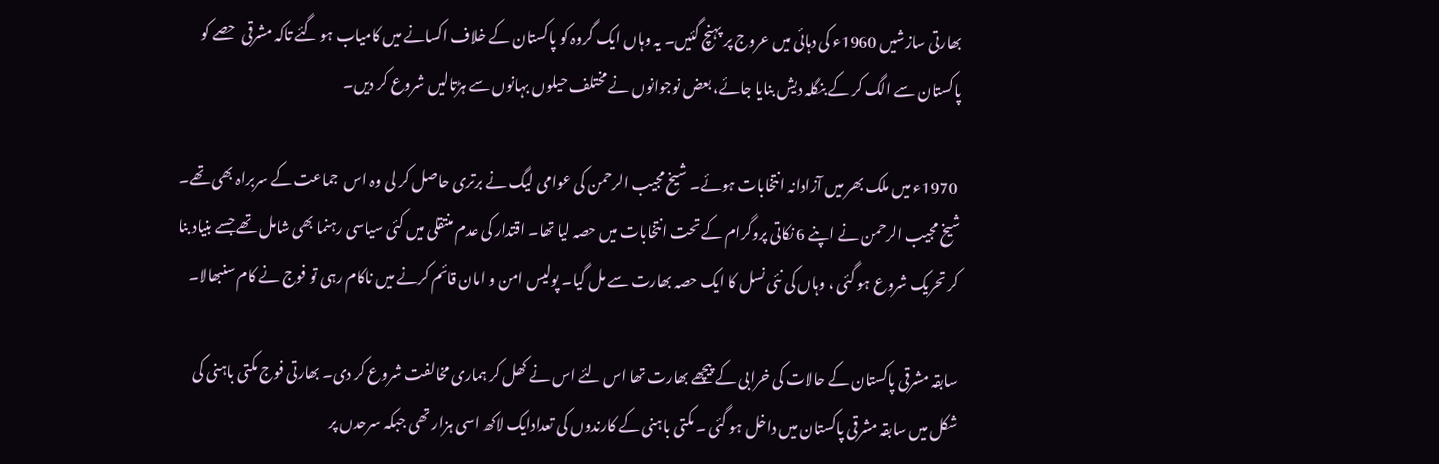بھارتی سازشیں 1960ء کی دہائی میں عروج پر پہنچ گئیں۔ یہ وہاں ایک گروہ کو پاکستان کے خلاف اکسانے میں کامیاب ہو گئے تاکہ مشرقی  حصے کو پاکستان سے الگ کر کے بنگلہ دیش بنایا جائے، بعض نوجوانوں نے مختلف حیلوں بہانوں سے ہڑتالیں شروع کر دیں۔

 1970ء میں ملک بھر میں آزادانہ انتخابات ہوئے۔ شیخ مجیب الرحمن کی عوامی لیگ نے برتری حاصل کر لی وہ اس  جماعت کے سربراہ بھی تھے۔ شیخ مجیب الرحمن نے اپنے 6 نکاتی پروگرام کے تحت انتخابات میں حصہ لیا تھا۔ اقتدار کی عدم منتقلی میں کئی سیاسی رہنما بھی شامل تھے جسے بنیاد بنا کر تحریک شروع ہو گئی ، وہاں کی نئی نسل کا ایک حصہ بھارت سے مل گیا۔ پولیس امن و امان قائم کرنے میں ناکام رہی تو فوج نے کام سنبھالا۔

سابقہ مشرقی پاکستان کے حالات کی خرابی کے پیچھے بھارت تھا اس لئے اس نے کھل کر ہماری مخالفت شروع کر دی۔ بھارتی فوج مکتی باہنی کی شکل میں سابقہ مشرقی پاکستان میں داخل ہو گئی ۔ مکتی باہنی کے کارندوں کی تعدادایک لاکھ اسی ہزار تھی جبکہ سرحدں پر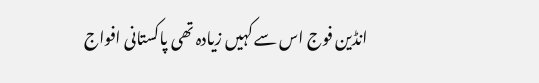انڈین فوج اس سے کہیں زیادہ تھی پاکستانی افواج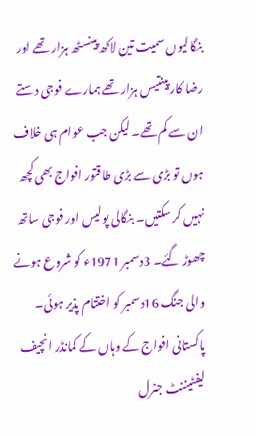بنگالیوں سمیت تین لاکھ پینسٹھ ہزار تھے اور رضا کار پینتیس ہزار تھے ہمارے فوجی دستے ان سے کم تھے۔ لیکن جب عوام ہی خلاف ہوں تو بڑی سے بڑی طاقتور افواج بھی کچھ نہیں کر سکتیں۔ بنگالی پولیس اور فوجی ساتھ چھوڑ گئے۔ 3دسمبر 1971ء کو شروع ہونے والی جنگ 16دسمبر کو اختتام پذیر ہوئی۔ پاکستانی افواج کے وہاں کے کمانڈر انچیف لیفٹیننٹ جنرل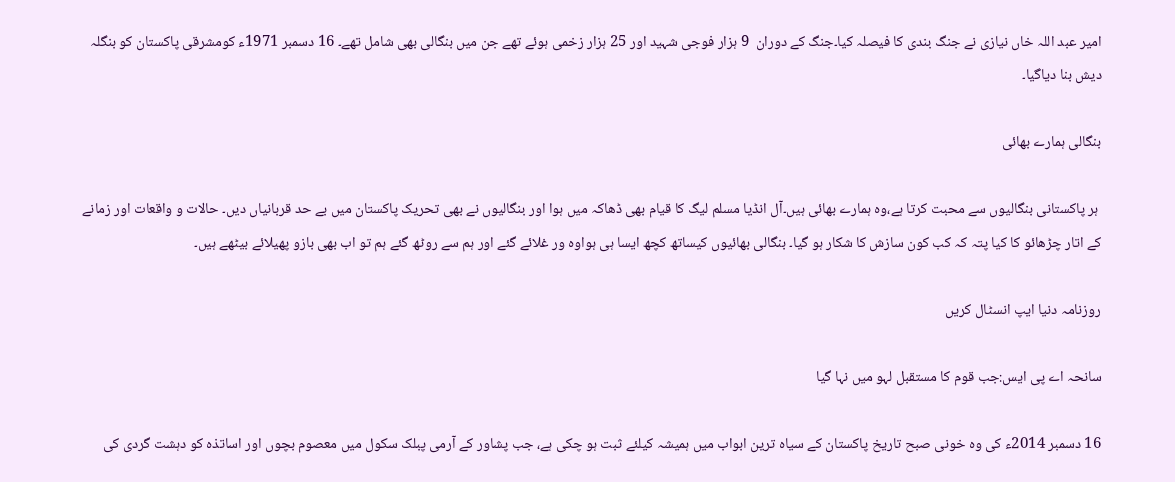امیر عبد اللہ خاں نیازی نے جنگ بندی کا فیصلہ کیا۔جنگ کے دوران  9 ہزار فوجی شہید اور 25 ہزار زخمی ہوئے تھے جن میں بنگالی بھی شامل تھے۔ 16 دسمبر 1971ء کومشرقی پاکستان کو بنگلہ دیش بنا دیاگیا۔

بنگالی ہمارے بھائی

 ہر پاکستانی بنگالیوں سے محبت کرتا ہے،وہ ہمارے بھائی ہیں۔آل انڈیا مسلم لیگ کا قیام بھی ڈھاکہ میں ہوا اور بنگالیوں نے بھی تحریک پاکستان میں بے حد قربانیاں دیں۔ حالات و واقعات اور زمانے کے اتار چڑھائو کا کیا پتہ کہ کب کون سازش کا شکار ہو گیا۔ بنگالی بھائیوں کیساتھ کچھ ایسا ہی ہواوہ ور غلائے گئے اور ہم سے روٹھ گئے ہم تو اب بھی بازو پھیلائے بیٹھے ہیں۔

روزنامہ دنیا ایپ انسٹال کریں

سانحہ اے پی ایس:جب قوم کا مستقبل لہو میں نہا گیا

16 دسمبر 2014ء کی وہ خونی صبح تاریخ پاکستان کے سیاہ ترین ابواب میں ہمیشہ کیلئے ثبت ہو چکی ہے، جب پشاور کے آرمی پبلک سکول میں معصوم بچوں اور اساتذہ کو دہشت گردی کی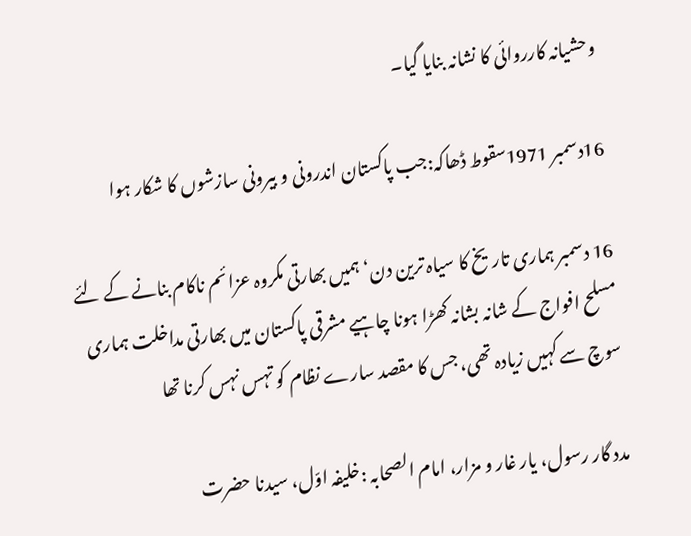وحشیانہ کارروائی کا نشانہ بنایا گیا۔

16دسمبر 1971سقوط ڈھاکہ:جب پاکستان اندرونی و بیرونی سازشوں کا شکار ہوا

16 دسمبر ہماری تاریخ کا سیاہ ترین دن‘ ہمیں بھارتی مکروہ عزائم ناکام بنانے کے لئے مسلح افواج کے شانہ بشانہ کھڑا ہونا چاہیے مشرقی پاکستان میں بھارتی مداخلت ہماری سوچ سے کہیں زیادہ تھی، جس کا مقصد سارے نظام کو تہس نہس کرنا تھا

مدد گار رسول، یار غار و مزار، امام الصحابہ :خلیفہ اوّل، سیدنا حضرت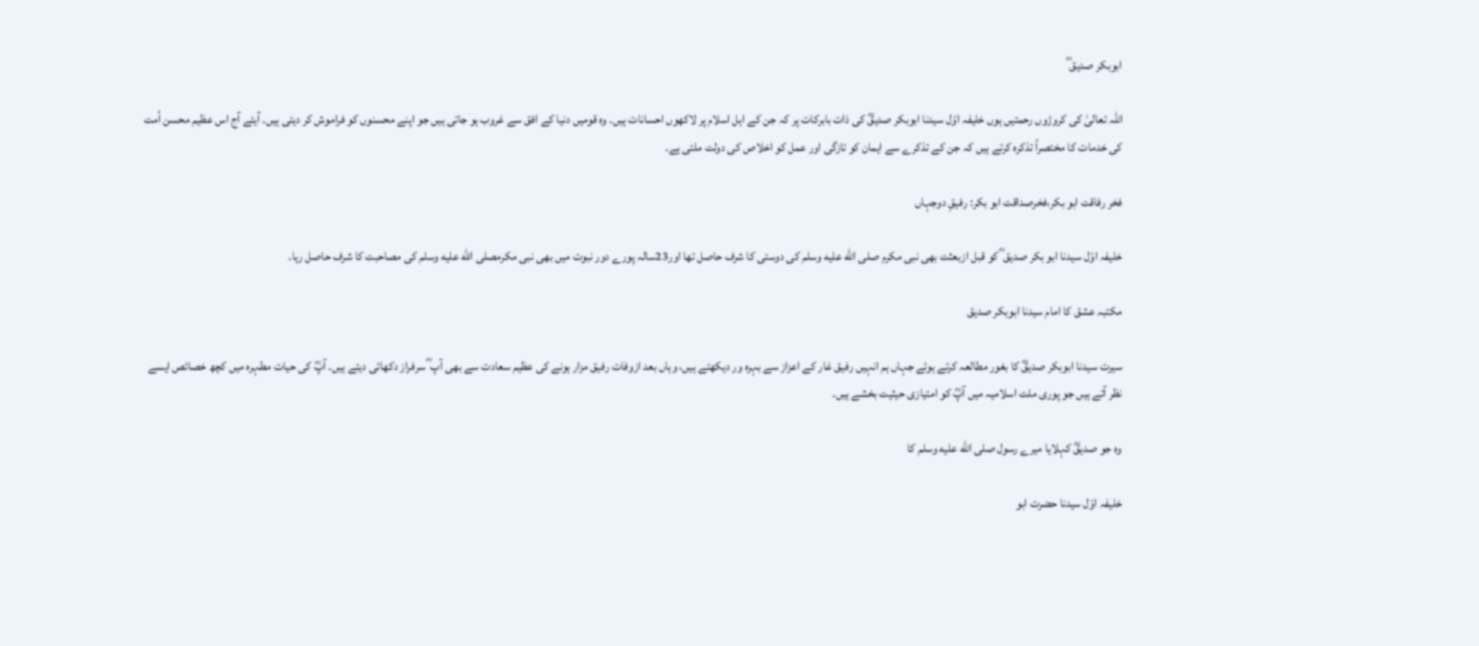ابوبکر صدیق ؓ

اللہ تعالیٰ کی کروڑوں رحمتیں ہوں خلیفہ اوّل سیدنا ابوبکر صدیقؓ کی ذات بابرکات پر کہ جن کے اہل اسلام پر لاکھوں احسانات ہیں۔ وہ قومیں دنیا کے افق سے غروب ہو جاتی ہیں جو اپنے محسنوں کو فراموش کر دیتی ہیں۔ آیئے آج اس عظیم محسن اُمت کی خدمات کا مختصراً تذکرہ کرتے ہیں کہ جن کے تذکرے سے ایمان کو تازگی اور عمل کو اخلاص کی دولت ملتی ہے۔

فخر رفاقت ابو بکر،فخرصداقت ابو بکر: رفیقِ دوجہاں

خلیفہ اوّل سیدنا ابو بکر صدیق ؓ کو قبل ازبعثت بھی نبی مکرم صلى الله عليه وسلم کی دوستی کا شرف حاصل تھا اور23سالہ پورے دور نبوت میں بھی نبی مکرمصلى الله عليه وسلم کی مصاحبت کا شرف حاصل رہا۔

مکتبہ عشق کا امام سیدنا ابوبکر صدیق

سیرت سیدنا ابوبکر صدیقؓ کا بغور مطالعہ کرتے ہوئے جہاں ہم انہیں رفیق غار کے اعزاز سے بہرہ ور دیکھتے ہیں، وہاں بعد ازوفات رفیق مزار ہونے کی عظیم سعادت سے بھی آپ ؓ سرفراز دکھائی دیتے ہیں۔ آپؓ کی حیات مطہرہ میں کچھ خصائص ایسے نظر آتے ہیں جو پوری ملت اسلامیہ میں آپؓ کو امتیازی حیثیت بخشے ہیں۔

وہ جو صدیقؓ کہلایا میرے رسول صلى الله عليه وسلم کا

خلیفہ اوّل سیدنا حضرت ابو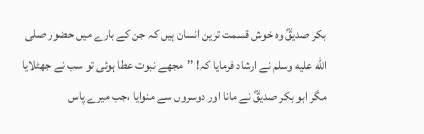بکر صدیقؓ وہ خوش قسمت ترین انسان ہیں کہ جن کے بارے میں حضور صلى الله عليه وسلم نے ارشاد فرمایا کہ! ’’مجھے نبوت عطا ہوئی تو سب نے جھٹلایا مگر ابو بکر صدیقؓ نے مانا اور دوسروں سے منوایا ،جب میرے پاس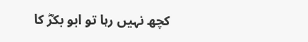کچھ نہیں رہا تو ابو بکرؓ کا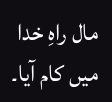مال راہِ خدا میں کام آیا۔